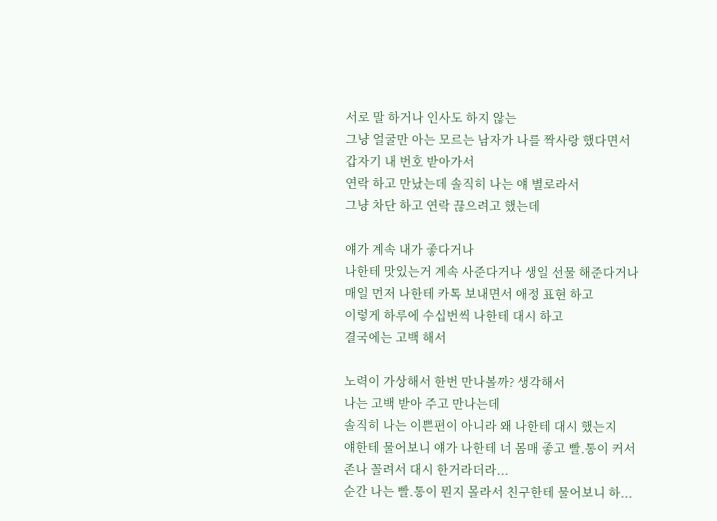서로 말 하거나 인사도 하지 않는
그냥 얼굴만 아는 모르는 남자가 나를 짝사랑 했다면서
갑자기 내 번호 받아가서
연락 하고 만났는데 솔직히 나는 얘 별로라서
그냥 차단 하고 연락 끊으려고 했는데

얘가 계속 내가 좋다거나
나한테 맛있는거 계속 사준다거나 생일 선물 해준다거나
매일 먼저 나한테 카톡 보내면서 애정 표현 하고
이렇게 하루에 수십번씩 나한테 대시 하고
결국에는 고백 해서

노력이 가상해서 한번 만나볼까? 생각해서
나는 고백 받아 주고 만나는데
솔직히 나는 이쁜편이 아니라 왜 나한테 대시 했는지
얘한테 물어보니 얘가 나한테 너 몸매 좋고 빨.통이 커서
존나 꼴려서 대시 한거라더라...
순간 나는 빨.통이 뭔지 몰라서 친구한테 물어보니 하...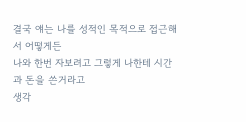결국 얘는 나를 성적인 목적으로 접근해서 어떻게든
나와 한번 자보려고 그렇게 나한테 시간과 돈을 쓴거라고
생각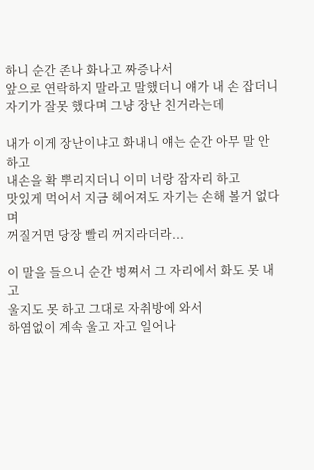하니 순간 존나 화나고 짜증나서
앞으로 연락하지 말라고 말했더니 얘가 내 손 잡더니
자기가 잘못 했다며 그냥 장난 친거라는데

내가 이게 장난이냐고 화내니 얘는 순간 아무 말 안하고
내손을 확 뿌리지더니 이미 너랑 잠자리 하고
맛있게 먹어서 지금 헤어져도 자기는 손해 볼거 없다며
꺼질거면 당장 빨리 꺼지라더라...

이 말을 들으니 순간 벙쪄서 그 자리에서 화도 못 내고
울지도 못 하고 그대로 자취방에 와서
하염없이 계속 울고 자고 일어나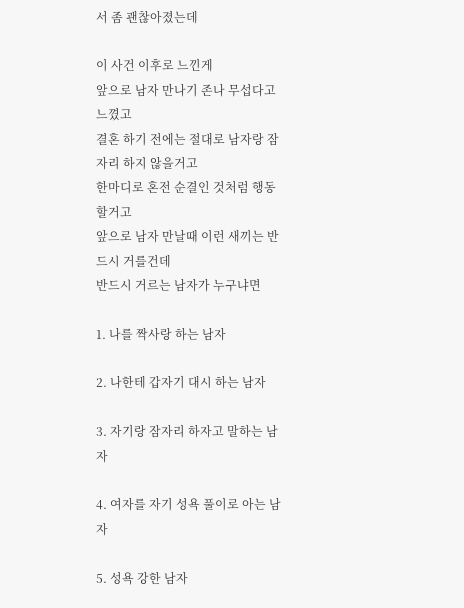서 좀 괜찮아졌는데

이 사건 이후로 느낀게
앞으로 남자 만나기 존나 무섭다고 느꼈고
결혼 하기 전에는 절대로 남자랑 잠자리 하지 않을거고
한마디로 혼전 순결인 것처럼 행동 할거고
앞으로 남자 만날때 이런 새끼는 반드시 거를건데
반드시 거르는 남자가 누구냐면

1. 나를 짝사랑 하는 남자

2. 나한테 갑자기 대시 하는 남자

3. 자기랑 잠자리 하자고 말하는 남자

4. 여자를 자기 성욕 풀이로 아는 남자

5. 성욕 강한 남자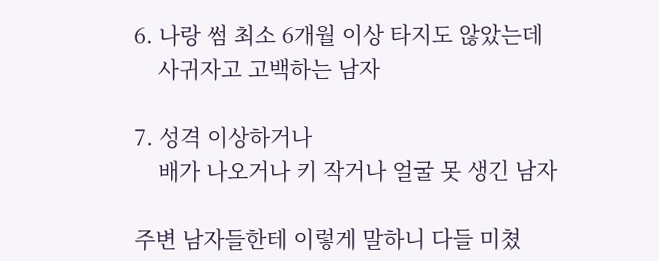6. 나랑 썸 최소 6개월 이상 타지도 않았는데
    사귀자고 고백하는 남자

7. 성격 이상하거나
    배가 나오거나 키 작거나 얼굴 못 생긴 남자

주변 남자들한테 이렇게 말하니 다들 미쳤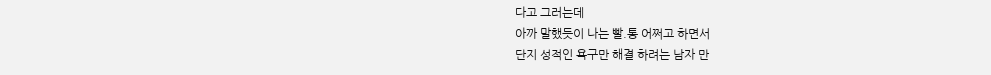다고 그러는데
아까 말했듯이 나는 빨.통 어쩌고 하면서
단지 성적인 욕구만 해결 하려는 남자 만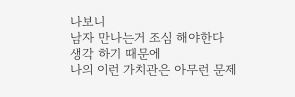나보니
남자 만나는거 조심 해야한다 생각 하기 때문에
나의 이런 가치관은 아무런 문제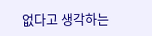없다고 생각하는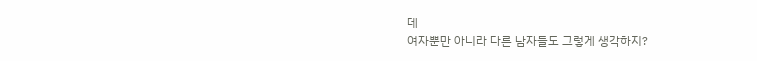데
여자뿐만 아니라 다른 남자들도 그렇게 생각하지?